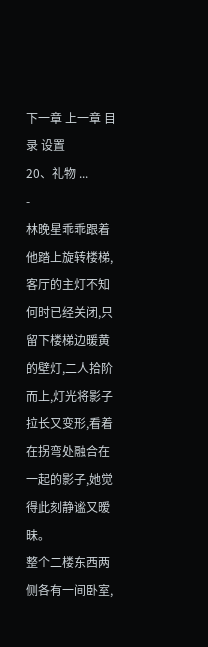下一章 上一章 目录 设置
20、礼物 ...
-
林晚星乖乖跟着他踏上旋转楼梯,客厅的主灯不知何时已经关闭,只留下楼梯边暖黄的壁灯,二人拾阶而上,灯光将影子拉长又变形,看着在拐弯处融合在一起的影子,她觉得此刻静谧又暧昧。
整个二楼东西两侧各有一间卧室,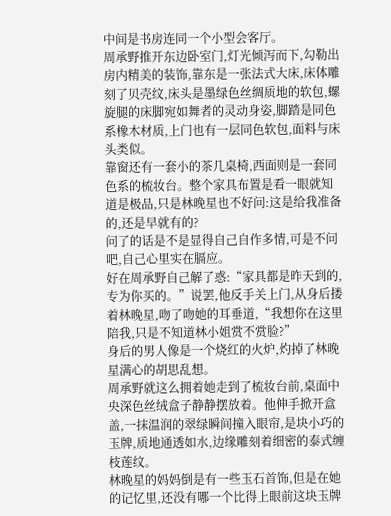中间是书房连同一个小型会客厅。
周承野推开东边卧室门,灯光倾泻而下,勾勒出房内精美的装饰,靠东是一张法式大床,床体雕刻了贝壳纹,床头是墨绿色丝绸质地的软包,螺旋腿的床脚宛如舞者的灵动身姿,脚踏是同色系橡木材质,上门也有一层同色软包,面料与床头类似。
靠窗还有一套小的茶几桌椅,西面则是一套同色系的梳妆台。整个家具布置是看一眼就知道是极品,只是林晚星也不好问:这是给我准备的,还是早就有的?
问了的话是不是显得自己自作多情,可是不问吧,自己心里实在膈应。
好在周承野自己解了惑:“家具都是昨天到的,专为你买的。”说罢,他反手关上门,从身后搂着林晚星,吻了吻她的耳垂道,“我想你在这里陪我,只是不知道林小姐赏不赏脸?”
身后的男人像是一个烧红的火炉,灼掉了林晚星满心的胡思乱想。
周承野就这么拥着她走到了梳妆台前,桌面中央深色丝绒盒子静静摆放着。他伸手掀开盒盖,一抹温润的翠绿瞬间撞入眼帘,是块小巧的玉牌,质地通透如水,边缘雕刻着细密的泰式缠枝莲纹。
林晚星的妈妈倒是有一些玉石首饰,但是在她的记忆里,还没有哪一个比得上眼前这块玉牌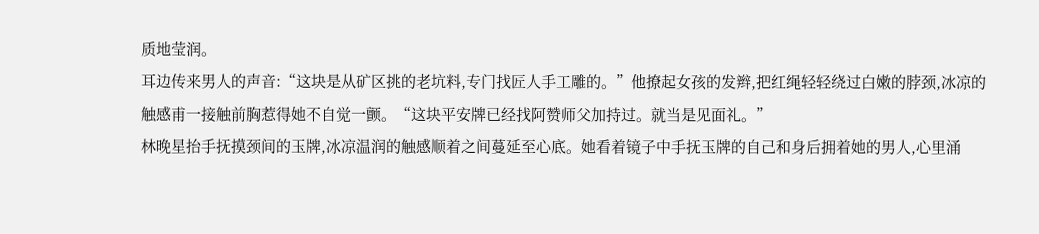质地莹润。
耳边传来男人的声音:“这块是从矿区挑的老坑料,专门找匠人手工雕的。”他撩起女孩的发辫,把红绳轻轻绕过白嫩的脖颈,冰凉的触感甫一接触前胸惹得她不自觉一颤。“这块平安牌已经找阿赞师父加持过。就当是见面礼。”
林晚星抬手抚摸颈间的玉牌,冰凉温润的触感顺着之间蔓延至心底。她看着镜子中手抚玉牌的自己和身后拥着她的男人,心里涌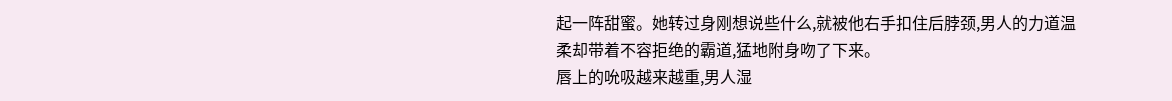起一阵甜蜜。她转过身刚想说些什么,就被他右手扣住后脖颈,男人的力道温柔却带着不容拒绝的霸道,猛地附身吻了下来。
唇上的吮吸越来越重,男人湿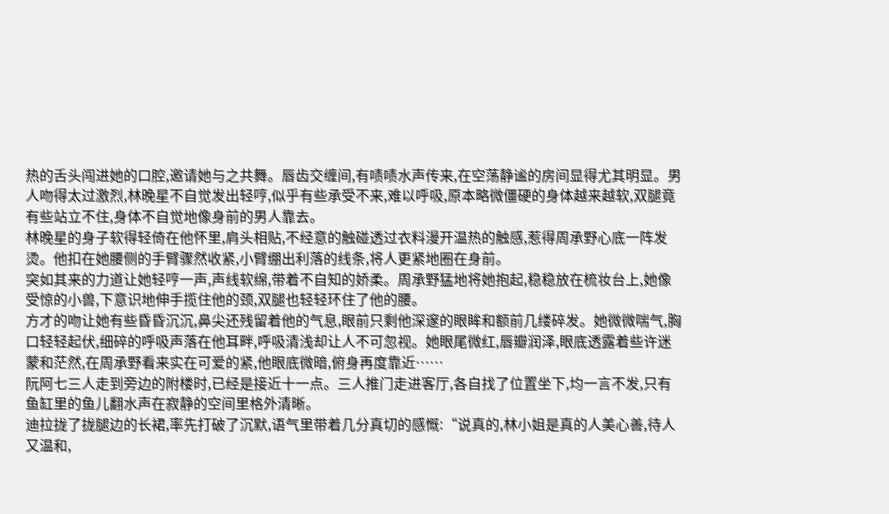热的舌头闯进她的口腔,邀请她与之共舞。唇齿交缠间,有啧啧水声传来,在空荡静谧的房间显得尤其明显。男人吻得太过激烈,林晚星不自觉发出轻哼,似乎有些承受不来,难以呼吸,原本略微僵硬的身体越来越软,双腿竟有些站立不住,身体不自觉地像身前的男人靠去。
林晚星的身子软得轻倚在他怀里,肩头相贴,不经意的触碰透过衣料漫开温热的触感,惹得周承野心底一阵发烫。他扣在她腰侧的手臂骤然收紧,小臂绷出利落的线条,将人更紧地圈在身前。
突如其来的力道让她轻哼一声,声线软绵,带着不自知的娇柔。周承野猛地将她抱起,稳稳放在梳妆台上,她像受惊的小兽,下意识地伸手揽住他的颈,双腿也轻轻环住了他的腰。
方才的吻让她有些昏昏沉沉,鼻尖还残留着他的气息,眼前只剩他深邃的眼眸和额前几缕碎发。她微微喘气,胸口轻轻起伏,细碎的呼吸声落在他耳畔,呼吸清浅却让人不可忽视。她眼尾微红,唇瓣润泽,眼底透露着些许迷蒙和茫然,在周承野看来实在可爱的紧,他眼底微暗,俯身再度靠近……
阮阿七三人走到旁边的附楼时,已经是接近十一点。三人推门走进客厅,各自找了位置坐下,均一言不发,只有鱼缸里的鱼儿翻水声在寂静的空间里格外清晰。
迪拉拢了拢腿边的长裙,率先打破了沉默,语气里带着几分真切的感慨:“说真的,林小姐是真的人美心善,待人又温和,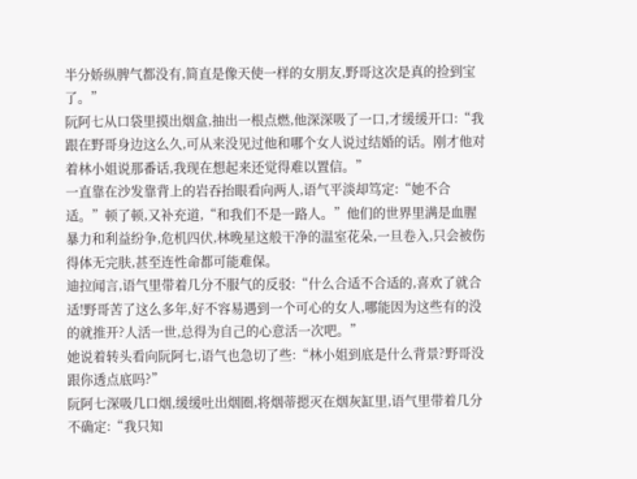半分娇纵脾气都没有,简直是像天使一样的女朋友,野哥这次是真的捡到宝了。”
阮阿七从口袋里摸出烟盒,抽出一根点燃,他深深吸了一口,才缓缓开口:“我跟在野哥身边这么久,可从来没见过他和哪个女人说过结婚的话。刚才他对着林小姐说那番话,我现在想起来还觉得难以置信。”
一直靠在沙发靠背上的岩吞抬眼看向两人,语气平淡却笃定:“她不合适。”顿了顿,又补充道,“和我们不是一路人。”他们的世界里满是血腥暴力和利益纷争,危机四伏,林晚星这般干净的温室花朵,一旦卷入,只会被伤得体无完肤,甚至连性命都可能难保。
迪拉闻言,语气里带着几分不服气的反驳:“什么合适不合适的,喜欢了就合适!野哥苦了这么多年,好不容易遇到一个可心的女人,哪能因为这些有的没的就推开?人活一世,总得为自己的心意活一次吧。”
她说着转头看向阮阿七,语气也急切了些:“林小姐到底是什么背景?野哥没跟你透点底吗?”
阮阿七深吸几口烟,缓缓吐出烟圈,将烟蒂摁灭在烟灰缸里,语气里带着几分不确定:“我只知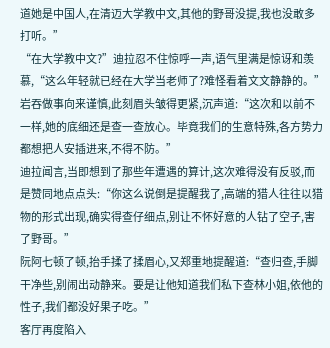道她是中国人,在清迈大学教中文,其他的野哥没提,我也没敢多打听。”
“在大学教中文?”迪拉忍不住惊呼一声,语气里满是惊讶和羡慕,“这么年轻就已经在大学当老师了?难怪看着文文静静的。”
岩吞做事向来谨慎,此刻眉头皱得更紧,沉声道:“这次和以前不一样,她的底细还是查一查放心。毕竟我们的生意特殊,各方势力都想把人安插进来,不得不防。”
迪拉闻言,当即想到了那些年遭遇的算计,这次难得没有反驳,而是赞同地点点头:“你这么说倒是提醒我了,高端的猎人往往以猎物的形式出现,确实得查仔细点,别让不怀好意的人钻了空子,害了野哥。”
阮阿七顿了顿,抬手揉了揉眉心,又郑重地提醒道:“查归查,手脚干净些,别闹出动静来。要是让他知道我们私下查林小姐,依他的性子,我们都没好果子吃。”
客厅再度陷入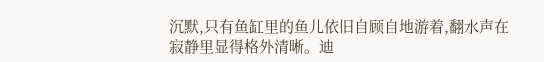沉默,只有鱼缸里的鱼儿依旧自顾自地游着,翻水声在寂静里显得格外清晰。迪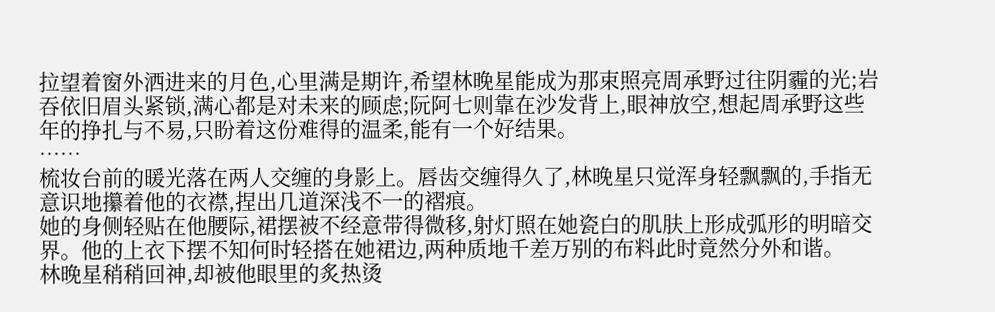拉望着窗外洒进来的月色,心里满是期许,希望林晚星能成为那束照亮周承野过往阴霾的光;岩吞依旧眉头紧锁,满心都是对未来的顾虑;阮阿七则靠在沙发背上,眼神放空,想起周承野这些年的挣扎与不易,只盼着这份难得的温柔,能有一个好结果。
……
梳妆台前的暖光落在两人交缠的身影上。唇齿交缠得久了,林晚星只觉浑身轻飘飘的,手指无意识地攥着他的衣襟,捏出几道深浅不一的褶痕。
她的身侧轻贴在他腰际,裙摆被不经意带得微移,射灯照在她瓷白的肌肤上形成弧形的明暗交界。他的上衣下摆不知何时轻搭在她裙边,两种质地千差万别的布料此时竟然分外和谐。
林晚星稍稍回神,却被他眼里的炙热烫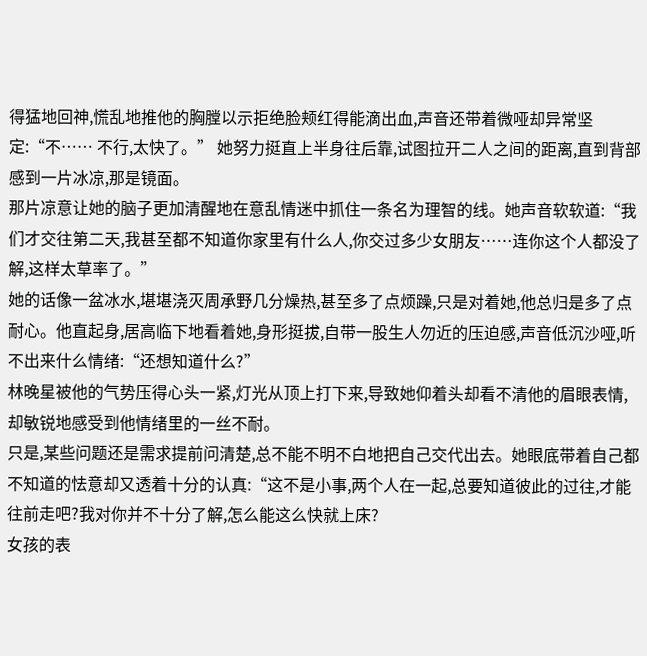得猛地回神,慌乱地推他的胸膛以示拒绝脸颊红得能滴出血,声音还带着微哑却异常坚定:“不…… 不行,太快了。” 她努力挺直上半身往后靠,试图拉开二人之间的距离,直到背部感到一片冰凉,那是镜面。
那片凉意让她的脑子更加清醒地在意乱情迷中抓住一条名为理智的线。她声音软软道:“我们才交往第二天,我甚至都不知道你家里有什么人,你交过多少女朋友……连你这个人都没了解,这样太草率了。”
她的话像一盆冰水,堪堪浇灭周承野几分燥热,甚至多了点烦躁,只是对着她,他总归是多了点耐心。他直起身,居高临下地看着她,身形挺拔,自带一股生人勿近的压迫感,声音低沉沙哑,听不出来什么情绪:“还想知道什么?”
林晚星被他的气势压得心头一紧,灯光从顶上打下来,导致她仰着头却看不清他的眉眼表情,却敏锐地感受到他情绪里的一丝不耐。
只是,某些问题还是需求提前问清楚,总不能不明不白地把自己交代出去。她眼底带着自己都不知道的怯意却又透着十分的认真:“这不是小事,两个人在一起,总要知道彼此的过往,才能往前走吧?我对你并不十分了解,怎么能这么快就上床?
女孩的表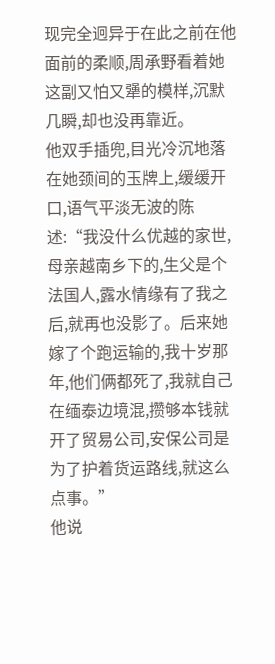现完全迥异于在此之前在他面前的柔顺,周承野看着她这副又怕又犟的模样,沉默几瞬,却也没再靠近。
他双手插兜,目光冷沉地落在她颈间的玉牌上,缓缓开口,语气平淡无波的陈述:“我没什么优越的家世,母亲越南乡下的,生父是个法国人,露水情缘有了我之后,就再也没影了。后来她嫁了个跑运输的,我十岁那年,他们俩都死了,我就自己在缅泰边境混,攒够本钱就开了贸易公司,安保公司是为了护着货运路线,就这么点事。”
他说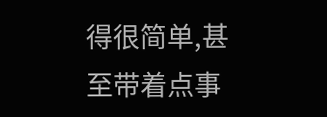得很简单,甚至带着点事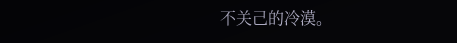不关己的冷漠。